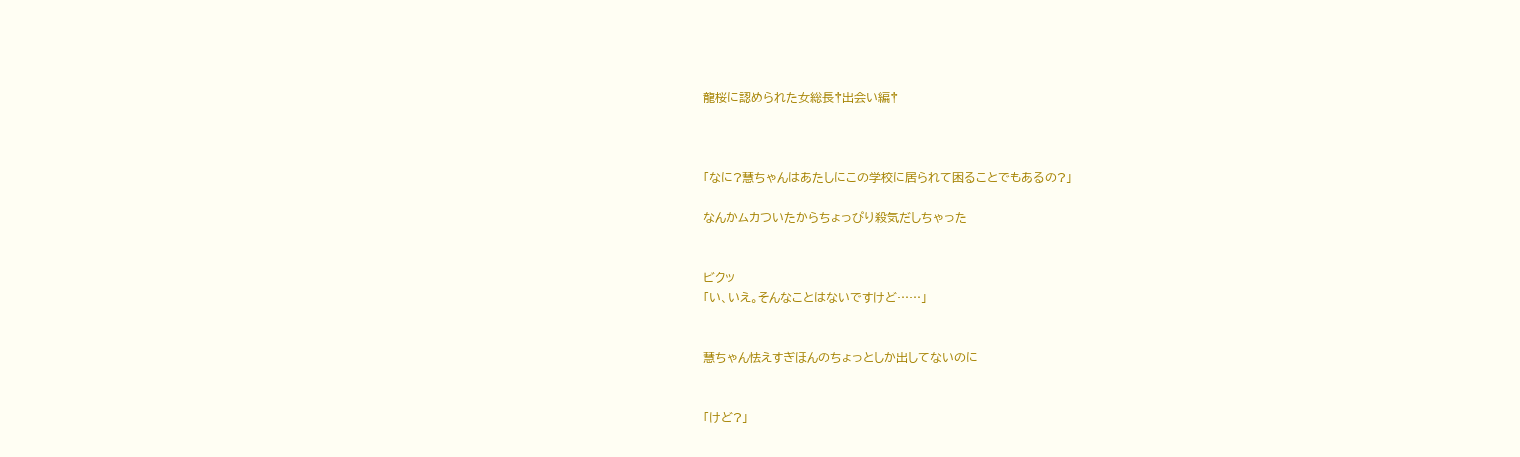龍桜に認められた女総長†出会い編†



「なに?慧ちゃんはあたしにこの学校に居られて困ることでもあるの?」

なんかムカついたからちょっぴり殺気だしちゃった


ビクッ
「い、いえ。そんなことはないですけど……」


慧ちゃん怯えすぎほんのちょっとしか出してないのに


「けど?」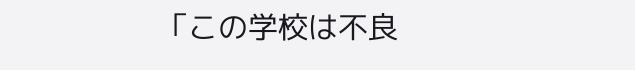「この学校は不良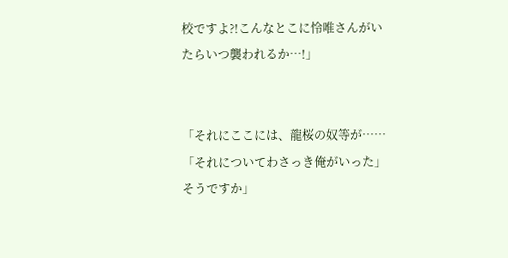校ですよ?!こんなとこに怜唯さんがいたらいつ襲われるか…!」


「それにここには、龍桜の奴等が……「それについてわさっき俺がいった」そうですか」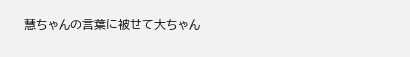慧ちゃんの言葉に被せて大ちゃん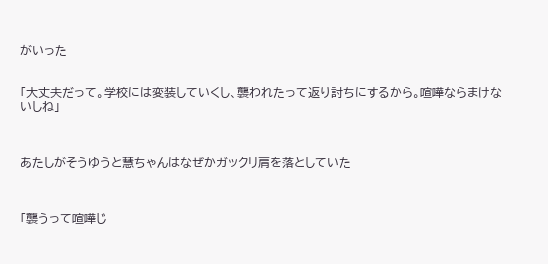がいった


「大丈夫だって。学校には変装していくし、襲われたって返り討ちにするから。喧嘩ならまけないしね」



あたしがそうゆうと慧ちゃんはなぜかガックリ肩を落としていた



「襲うって喧嘩じ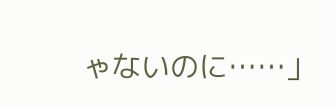ゃないのに……」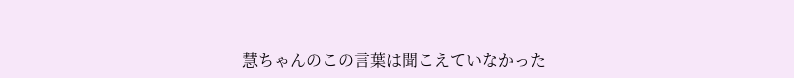慧ちゃんのこの言葉は聞こえていなかった